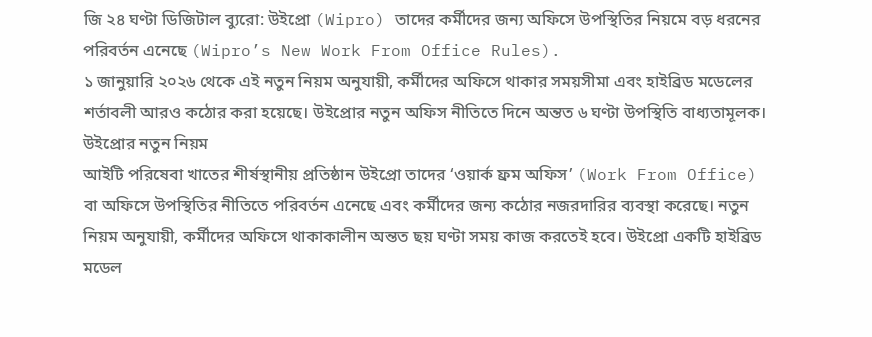জি ২৪ ঘণ্টা ডিজিটাল ব্যুরো: উইপ্রো (Wipro) তাদের কর্মীদের জন্য অফিসে উপস্থিতির নিয়মে বড় ধরনের পরিবর্তন এনেছে (Wipro’s New Work From Office Rules).
১ জানুয়ারি ২০২৬ থেকে এই নতুন নিয়ম অনুযায়ী, কর্মীদের অফিসে থাকার সময়সীমা এবং হাইব্রিড মডেলের শর্তাবলী আরও কঠোর করা হয়েছে। উইপ্রোর নতুন অফিস নীতিতে দিনে অন্তত ৬ ঘণ্টা উপস্থিতি বাধ্যতামূলক।
উইপ্রোর নতুন নিয়ম
আইটি পরিষেবা খাতের শীর্ষস্থানীয় প্রতিষ্ঠান উইপ্রো তাদের ‘ওয়ার্ক ফ্রম অফিস’ (Work From Office) বা অফিসে উপস্থিতির নীতিতে পরিবর্তন এনেছে এবং কর্মীদের জন্য কঠোর নজরদারির ব্যবস্থা করেছে। নতুন নিয়ম অনুযায়ী, কর্মীদের অফিসে থাকাকালীন অন্তত ছয় ঘণ্টা সময় কাজ করতেই হবে। উইপ্রো একটি হাইব্রিড মডেল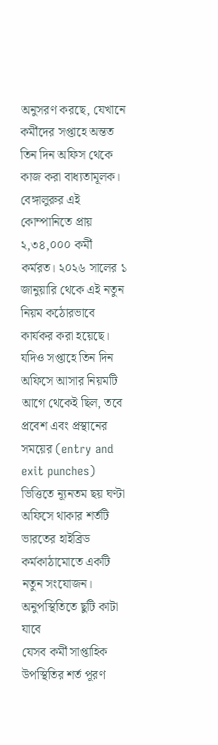অনুসরণ করছে, যেখানে কর্মীদের সপ্তাহে অন্তত তিন দিন অফিস থেকে কাজ করা বাধ্যতামূলক। বেঙ্গালুরুর এই কোম্পানিতে প্রায় ২,৩৪,০০০ কর্মী কর্মরত। ২০২৬ সালের ১ জানুয়ারি থেকে এই নতুন নিয়ম কঠোরভাবে কার্যকর করা হয়েছে।
যদিও সপ্তাহে তিন দিন অফিসে আসার নিয়মটি আগে থেকেই ছিল, তবে প্রবেশ এবং প্রস্থানের সময়ের (entry and exit punches) ভিত্তিতে ন্যূনতম ছয় ঘণ্টা অফিসে থাকার শর্তটি ভারতের হাইব্রিড কর্মকাঠামোতে একটি নতুন সংযোজন।
অনুপস্থিতিতে ছুটি কাটা যাবে
যেসব কর্মী সাপ্তাহিক উপস্থিতির শর্ত পূরণ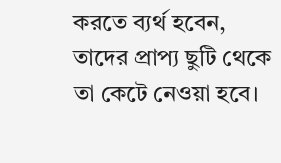করতে ব্যর্থ হবেন, তাদের প্রাপ্য ছুটি থেকে তা কেটে নেওয়া হবে।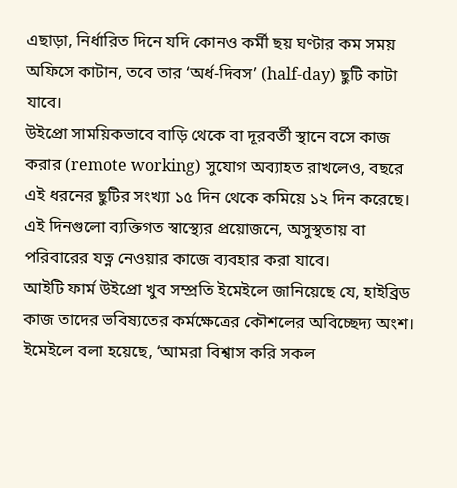এছাড়া, নির্ধারিত দিনে যদি কোনও কর্মী ছয় ঘণ্টার কম সময় অফিসে কাটান, তবে তার ‘অর্ধ-দিবস’ (half-day) ছুটি কাটা যাবে।
উইপ্রো সাময়িকভাবে বাড়ি থেকে বা দূরবর্তী স্থানে বসে কাজ করার (remote working) সুযোগ অব্যাহত রাখলেও, বছরে এই ধরনের ছুটির সংখ্যা ১৫ দিন থেকে কমিয়ে ১২ দিন করেছে। এই দিনগুলো ব্যক্তিগত স্বাস্থ্যের প্রয়োজনে, অসুস্থতায় বা পরিবারের যত্ন নেওয়ার কাজে ব্যবহার করা যাবে।
আইটি ফার্ম উইপ্রো খুব সম্প্রতি ইমেইলে জানিয়েছে যে, হাইব্রিড কাজ তাদের ভবিষ্যতের কর্মক্ষেত্রের কৌশলের অবিচ্ছেদ্য অংশ। ইমেইলে বলা হয়েছে, ‘আমরা বিশ্বাস করি সকল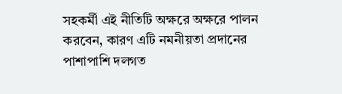সহকর্মী এই নীতিটি অক্ষরে অক্ষরে পালন করবেন, কারণ এটি নমনীয়তা প্রদানের পাশাপাশি দলগত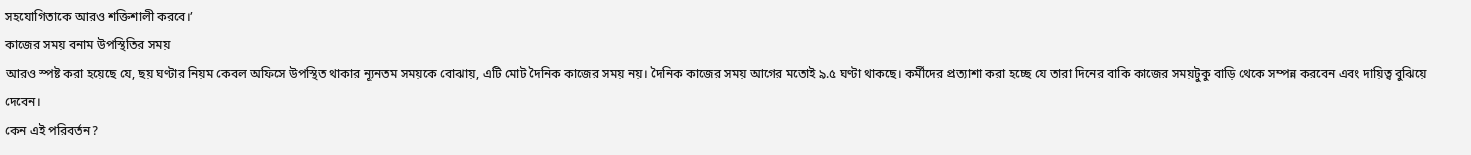সহযোগিতাকে আরও শক্তিশালী করবে।’
কাজের সময় বনাম উপস্থিতির সময়
আরও স্পষ্ট করা হয়েছে যে, ছয় ঘণ্টার নিয়ম কেবল অফিসে উপস্থিত থাকার ন্যূনতম সময়কে বোঝায়, এটি মোট দৈনিক কাজের সময় নয়। দৈনিক কাজের সময় আগের মতোই ৯.৫ ঘণ্টা থাকছে। কর্মীদের প্রত্যাশা করা হচ্ছে যে তারা দিনের বাকি কাজের সময়টুকু বাড়ি থেকে সম্পন্ন করবেন এবং দায়িত্ব বুঝিয়ে দেবেন।
কেন এই পরিবর্তন?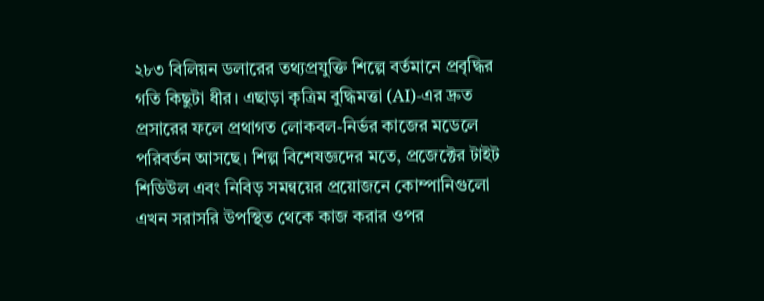২৮৩ বিলিয়ন ডলারের তথ্যপ্রযুক্তি শিল্পে বর্তমানে প্রবৃদ্ধির গতি কিছুটা ধীর। এছাড়া কৃত্রিম বুদ্ধিমত্তা (AI)-এর দ্রুত প্রসারের ফলে প্রথাগত লোকবল-নির্ভর কাজের মডেলে পরিবর্তন আসছে। শিল্প বিশেষজ্ঞদের মতে, প্রজেক্টের টাইট শিডিউল এবং নিবিড় সমন্বয়ের প্রয়োজনে কোম্পানিগুলো এখন সরাসরি উপস্থিত থেকে কাজ করার ওপর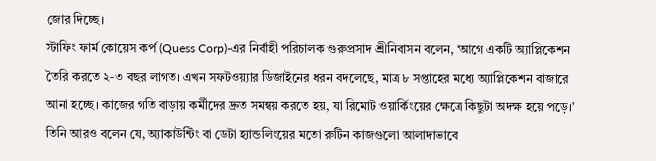জোর দিচ্ছে।
স্টাফিং ফার্ম কোয়েস কর্প (Quess Corp)-এর নির্বাহী পরিচালক গুরুপ্রসাদ শ্রীনিবাসন বলেন, ‘আগে একটি অ্যাপ্লিকেশন তৈরি করতে ২-৩ বছর লাগত। এখন সফটওয়্যার ডিজাইনের ধরন বদলেছে, মাত্র ৮ সপ্তাহের মধ্যে অ্যাপ্লিকেশন বাজারে আনা হচ্ছে। কাজের গতি বাড়ায় কর্মীদের দ্রুত সমন্বয় করতে হয়, যা রিমোট ওয়ার্কিংয়ের ক্ষেত্রে কিছুটা অদক্ষ হয়ে পড়ে।’
তিনি আরও বলেন যে, অ্যাকাউন্টিং বা ডেটা হ্যান্ডলিংয়ের মতো রুটিন কাজগুলো আলাদাভাবে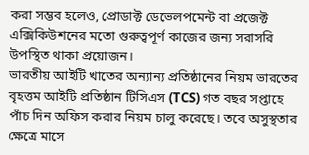করা সম্ভব হলেও, প্রোডাক্ট ডেভেলপমেন্ট বা প্রজেক্ট এক্সিকিউশনের মতো গুরুত্বপূর্ণ কাজের জন্য সরাসরি উপস্থিত থাকা প্রয়োজন।
ভারতীয় আইটি খাতের অন্যান্য প্রতিষ্ঠানের নিয়ম ভারতের বৃহত্তম আইটি প্রতিষ্ঠান টিসিএস (TCS) গত বছর সপ্তাহে পাঁচ দিন অফিস করার নিয়ম চালু করেছে। তবে অসুস্থতার ক্ষেত্রে মাসে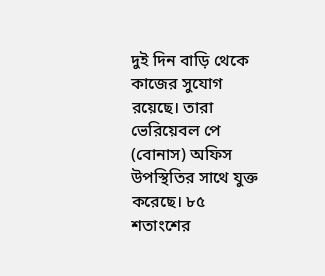দুই দিন বাড়ি থেকে কাজের সুযোগ রয়েছে। তারা ভেরিয়েবল পে (বোনাস) অফিস উপস্থিতির সাথে যুক্ত করেছে। ৮৫ শতাংশের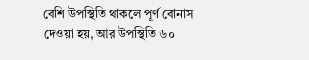বেশি উপস্থিতি থাকলে পূর্ণ বোনাস দেওয়া হয়, আর উপস্থিতি ৬০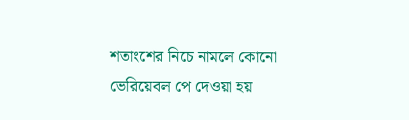শতাংশের নিচে নামলে কোনো ভেরিয়েবল পে দেওয়া হয়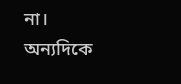না।
অন্যদিকে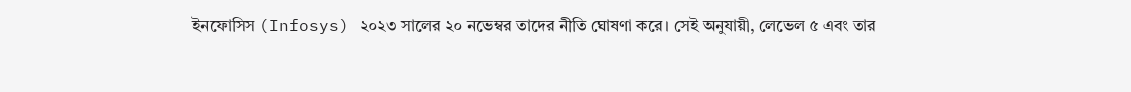ইনফোসিস (Infosys) ২০২৩ সালের ২০ নভেম্বর তাদের নীতি ঘোষণা করে। সেই অনুযায়ী, লেভেল ৫ এবং তার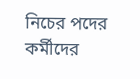নিচের পদের কর্মীদের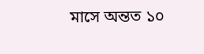মাসে অন্তত ১০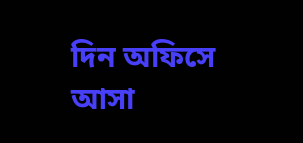দিন অফিসে আসা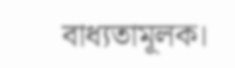বাধ্যতামূলক।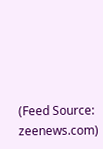(Feed Source: zeenews.com)